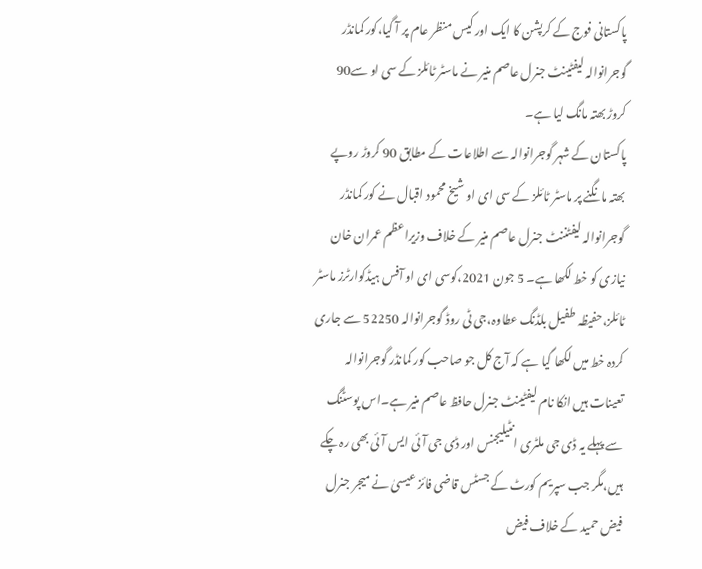پاکستانی فوج کے کرپشن کا ایک اور کیس منظر عام پر آ گیا،کور کمانڈر گوجرانوالہ لیفٹینٹ جنرل عاصم منیر نے ماسٹر ٹائلز کے سی او سے90 کروڑ بھتہ مانگ لیا ہے۔
پاکستان کے شہر گوجرانوالہ سے اطلاعات کے مطابق 90 کروڑ روپے بھتہ مانگنے پر ماسٹر ٹائلز کے سی ای او شیخ محمود اقبال نے کور کمانڈر گوجرانوالہ لیفٹننٹ جنرل عاصم منیر کے خلاف وزیراعظم عمران خان نیازی کو خط لکھا ہے۔ 5 جون 2021،کوسی ای او آفس ہیڈکوارٹرز ماسٹر ٹائلز،حفیظہ طفیل بلڈنگ عطاوہ،جی ٹی روڈ گوجرانوالہ 52250 سے جاری کردہ خط میں لکھا گیا ہے کہ آج کل جو صاحب کور کمانڈر گوجرانوالہ تعینات ہیں انکا نام لیفٹینٹ جنرل حافظ عاصم منیر ہے۔اس پوسٹنگ سے پہلے یہ ڈی جی ملٹری انٹیلیجنس اور ڈی جی آئی ایس آئی بھی رہ چکے ہیں،مگر جب سپریم کورٹ کے جسٹس قاضی فائز عیسیٰ نے میجر جنرل فیض حمید کے خلاف فیض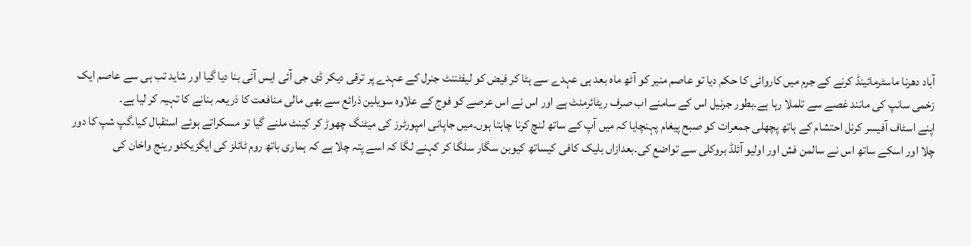آباد دھرنا ماسٹرمائینڈ کرنے کے جرم میں کاروائی کا حکم دیا تو عاصم منیر کو آٹھ ماہ بعد ہی عہدے سے ہٹا کر فیض کو لیفٹننٹ جنرل کے عہدے پر ترقی دیکر ڈی جی آئی ایس آئی بنا دیا گیا اور شاید تب ہی سے عاصم ایک زخمی سانپ کی مانند غصے سے تلملا رہا ہے۔بطور جرنیل اس کے سامنے اب صرف ریٹائرمنٹ ہے اور اس نے اس عرصے کو فوج کے علاوہ سویلین ذرائع سے بھی مالی منافعت کا ذریعہ بنانے کا تہیہ کر لیا ہے۔
اپنے اسٹاف آفیسر کرنل احتشام کے ہاتھ پچھلی جمعرات کو صبح پیغام پہنچایا کہ میں آپ کے ساتھ لنچ کرنا چاہتا ہوں۔میں جاپانی امپورٹرز کی میٹنگ چھوڑ کر کینٹ ملنے گیا تو مسکراتے ہوئے استقبال کیا۔گپ شپ کا دور چلا اور اسکے ساتھ اس نے سالمن فش اور اولیو آئلڈ بروکلی سے تواضع کی۔بعدازاں بلیک کافی کیساتھ کیوبن سگار سلگا کر کہنے لگا کہ اسے پتہ چلا ہے کہ ہماری باتھ روم ٹائلز کی ایگزیکٹو رینج واخان کی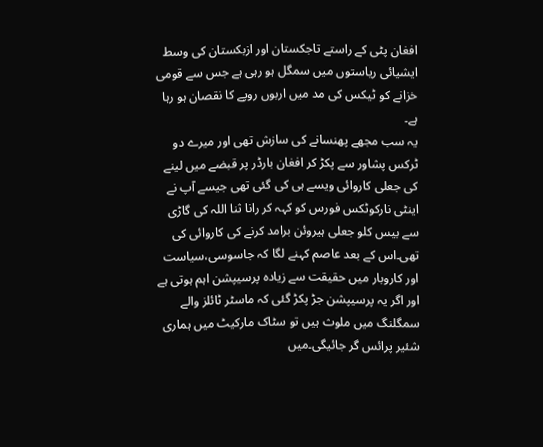افغان پٹی کے راستے تاجکستان اور ازبکستان کی وسط ایشیائی ریاستوں میں سمگل ہو رہی ہے جس سے قومی خزانے کو ٹیکس کی مد میں اربوں روپے کا نقصان ہو رہا ہے۔
یہ سب مجھے پھنسانے کی سازش تھی اور میرے دو ٹرکس پشاور سے پکڑ کر افغان بارڈر پر قبضے میں لینے کی جعلی کاروائی ویسے ہی کی گئی تھی جیسے آپ نے اینٹی نارکوٹکس فورس کو کہہ کر رانا ثنا اللہ کی گاڑی سے بیس کلو جعلی ہیروئن برامد کرنے کی کاروائی کی تھی۔اس کے بعد عاصم کہنے لگا کہ جاسوسی،سیاست اور کاروبار میں حقیقت سے زیادہ پرسیپشن اہم ہوتی ہے اور اگر یہ پرسیپشن جڑ پکڑ گئی کہ ماسٹر ٹائلز والے سمگلنگ میں ملوث ہیں تو سٹاک مارکیٹ میں ہماری شئیر پرائس گر جائیگی۔میں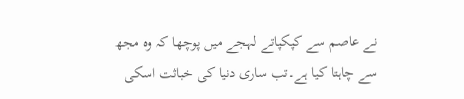نے عاصم سے کپکپاتے لہجے میں پوچھا کہ وہ مجھ سے چاہتا کیا ہے۔تب ساری دنیا کی خباثت اسکی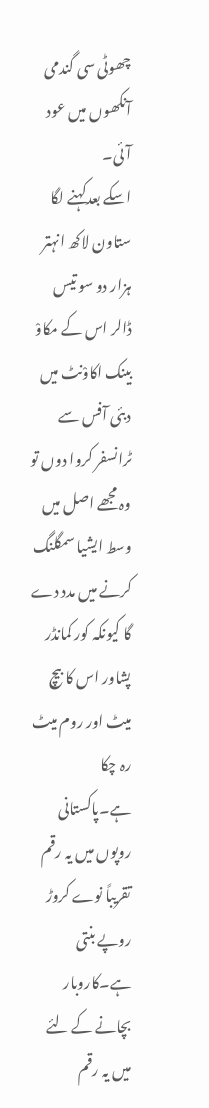چھوٹی سی گندمی آنکھوں میں عود آئی۔
اسکے بعدکہنے لگا ستاون لاکھ انہتر ہزار دو سو تیس ڈالر اس کے مکاوْ بینک اکاوْنٹ میں دبئی آفس سے ٹرانسفر کروا دوں تو وہ مجھے اصل میں وسط ایشیا سمگلنگ کرنے میں مدد دے گا کیونکہ کور کمانڈر پشاور اس کا بیچ میٹ اور روم میٹ رہ چکا ہے۔پاکستانی روپوں میں یہ رقم تقریباً نوے کروڑ روپے بنتی ہے۔کاروبار بچانے کے لئے میں یہ رقم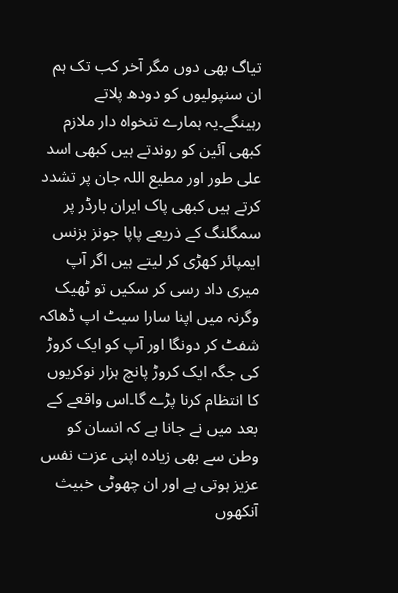تیاگ بھی دوں مگر آخر کب تک ہم ان سنپولیوں کو دودھ پلاتے رہینگے۔یہ ہمارے تنخواہ دار ملازم کبھی آئین کو روندتے ہیں کبھی اسد علی طور اور مطیع اللہ جان پر تشدد کرتے ہیں کبھی پاک ایران بارڈر پر سمگلنگ کے ذریعے پاپا جونز بزنس ایمپائر کھڑی کر لیتے ہیں اگر آپ میری داد رسی کر سکیں تو ٹھیک وگرنہ میں اپنا سارا سیٹ اپ ڈھاکہ شفٹ کر دونگا اور آپ کو ایک کروڑ کی جگہ ایک کروڑ پانچ ہزار نوکریوں کا انتظام کرنا پڑے گا۔اس واقعے کے بعد میں نے جانا ہے کہ انسان کو وطن سے بھی زیادہ اپنی عزت نفس عزیز ہوتی ہے اور ان چھوٹی خبیث آنکھوں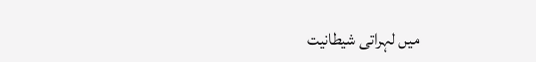میں لہراتی شیطانیت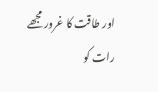اور طاقت کا غرور مجھے رات کو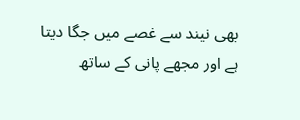بھی نیند سے غصے میں جگا دیتا ہے اور مجھے پانی کے ساتھ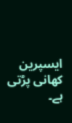ایسپرین کھانی پڑتی ہے۔